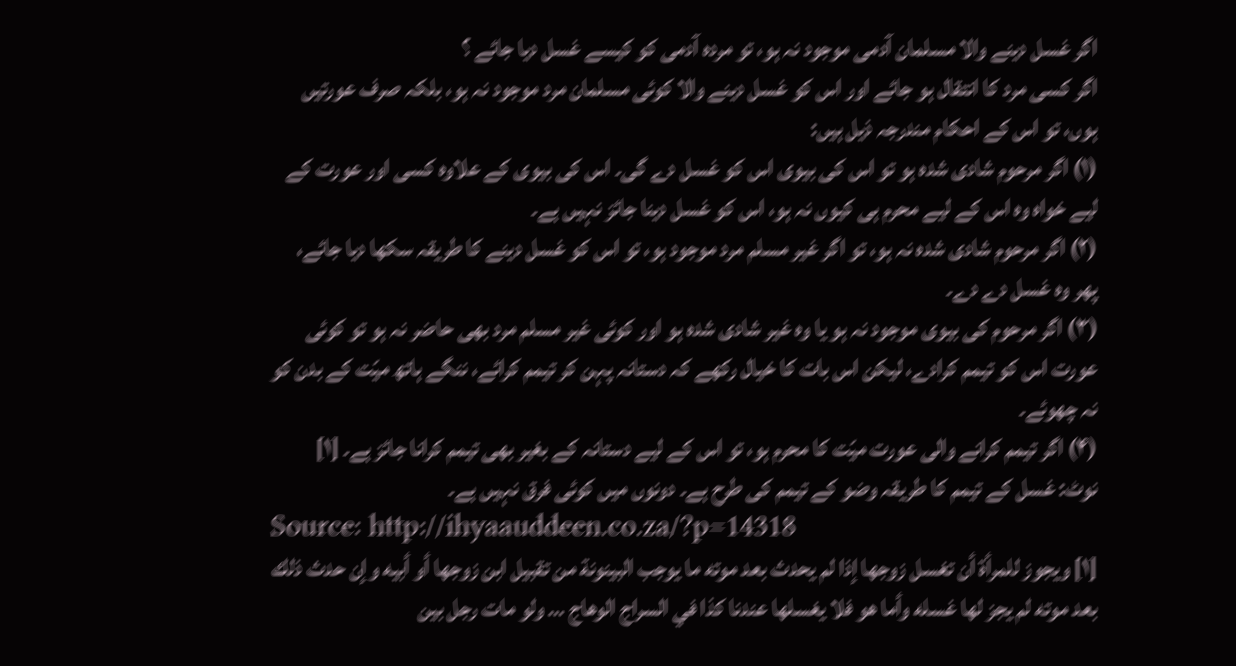اگر غسل دینے والا مسلمان آدمی موجود نہ ہو، تو مردہ آدمی کو کیسے غسل دیا جائے ؟
اگر کسی مرد کا انتقال ہو جائے اور اس کو غسل دینے والا کوئی مسلمان مرد موجود نہ ہو، بلکہ صرف عورتیں ہوں، تو اس کے احکام مندرجہ ذیل ہیں:
(۱) اگر مرحوم شادی شدہ ہو تو اس کی بیوی اس کو غسل دے گی۔ اس کی بیوی کے علاوہ کسی اور عورت کے لیے خواہ وہ اس کے لیے محرم ہی کیوں نہ ہو، اس کو غسل دینا جائز نہیں ہے۔
(۲) اگر مرحوم شادی شدہ نہ ہو، تو اگر غیر مسلم مرد موجود ہو، تو اس کو غسل دینے کا طریقہ سکھا دیا جائے، پھر وہ غسل دے دے۔
(۳) اگر مرحوم کی بیوی موجود نہ ہو یا وہ غیر شادی شدہ ہو اور کوئی غیر مسلم مرد بھی حاضر نہ ہو تو کوئی عورت اس کو تیمم کرادے، لیکن اس بات کا خیال رکھے کہ دستانہ پہن کر تیمم کرائے، ننگے ہاتھ میّت کے بدن کو نہ چھوئے۔
(۴) اگر تیمم کرانے والی عورت میّت کا محرم ہو، تو اس کے لیے دستانہ کے بغیر بھی تیمم کرانا جائز ہے۔ [۱]
نوٹ: غسل کے تیمم کا طریقہ وضو کے تیمم کی طرح ہے۔ دونوں میں کوئی فرق نہیں ہے۔
Source: http://ihyaauddeen.co.za/?p=14318
[۱] ويجوز للمرأة أن تغسل زوجها إذا لم يحدث بعد موته ما يوجب البينونة من تقبيل ابن زوجها أو أبيه وإن حدث ذلك بعد موته لم يجز لها غسله وأما هو فلا يغسلها عندنا كذا في السراج الوهاج … ولو مات رجل بين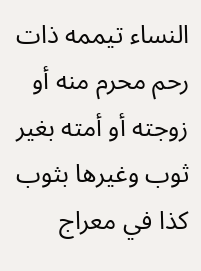النساء تيممه ذات رحم محرم منه أو زوجته أو أمته بغير ثوب وغيرها بثوب كذا في معراج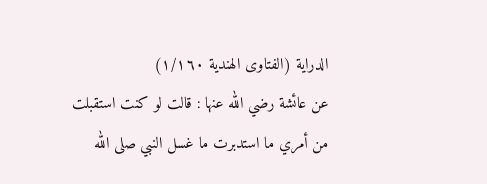الدراية (الفتاوى الهندية ۱/۱٦٠)
عن عائشة رضي الله عنها : قالت لو كنت استقبلت من أمري ما استدبرت ما غسل النبي صلى الله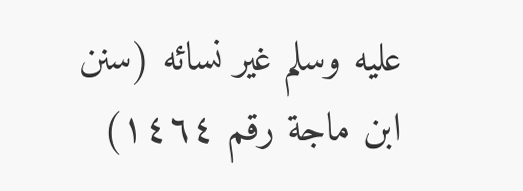عليه وسلم غير نسائه (سنن ابن ماجة رقم ۱٤٦٤)